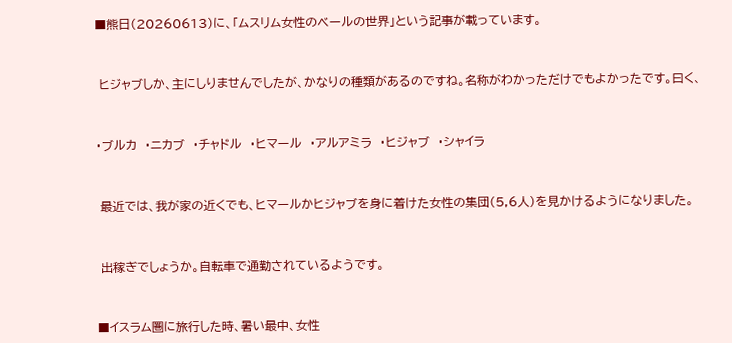■熊日(20260613)に、「ムスリム女性のベールの世界」という記事が載っています。



 ヒジャブしか、主にしりませんでしたが、かなりの種類があるのですね。名称がわかっただけでもよかったです。曰く、



・ブルカ  ・ニカブ  ・チャドル  ・ヒマール  ・アルアミラ  ・ヒジャブ  ・シャイラ



 最近では、我が家の近くでも、ヒマールかヒジャブを身に着けた女性の集団(5,6人)を見かけるようになりました。



 出稼ぎでしょうか。自転車で通勤されているようです。



■イスラム圏に旅行した時、暑い最中、女性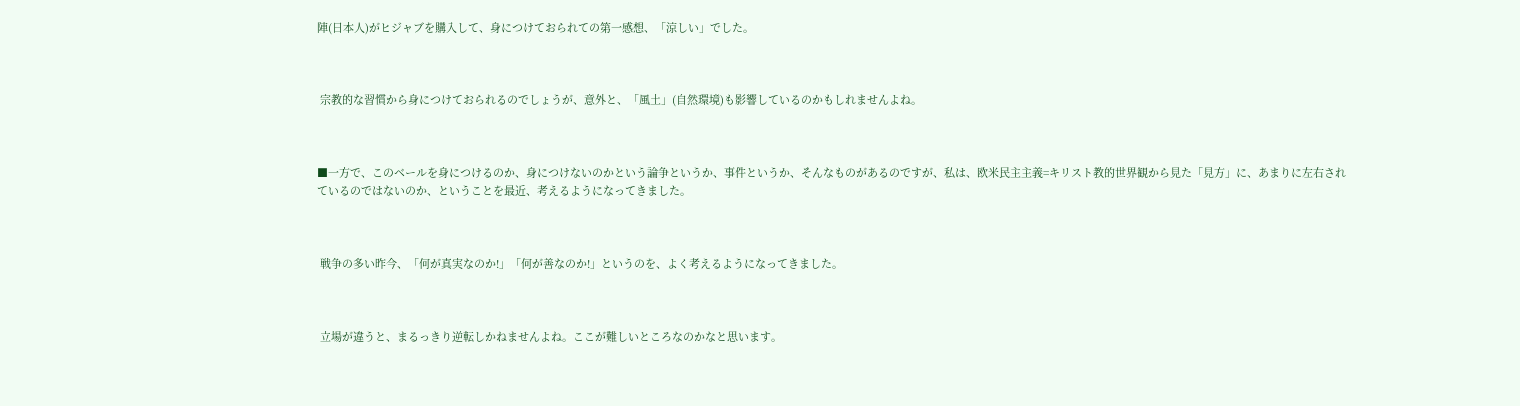陣(日本人)がヒジャブを購入して、身につけておられての第一感想、「涼しい」でした。



 宗教的な習慣から身につけておられるのでしょうが、意外と、「風土」(自然環境)も影響しているのかもしれませんよね。



■一方で、このベールを身につけるのか、身につけないのかという論争というか、事件というか、そんなものがあるのですが、私は、欧米民主主義=キリスト教的世界観から見た「見方」に、あまりに左右されているのではないのか、ということを最近、考えるようになってきました。



 戦争の多い昨今、「何が真実なのか!」「何が善なのか!」というのを、よく考えるようになってきました。



 立場が違うと、まるっきり逆転しかねませんよね。ここが難しいところなのかなと思います。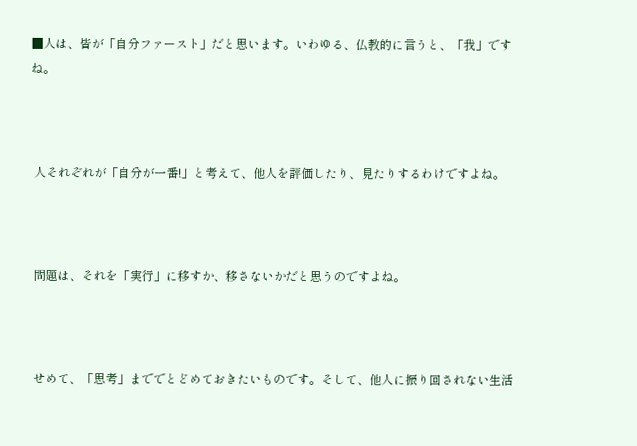■人は、皆が「自分ファースト」だと思います。いわゆる、仏教的に言うと、「我」ですね。



 人それぞれが「自分が一番!」と考えて、他人を評価したり、見たりするわけですよね。



 問題は、それを「実行」に移すか、移さないかだと思うのですよね。



 せめて、「思考」まででとどめておきたいものです。そして、他人に振り回されない生活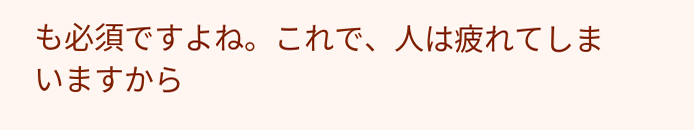も必須ですよね。これで、人は疲れてしまいますから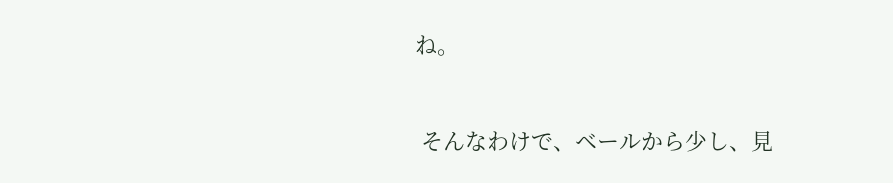ね。



 そんなわけで、ベールから少し、見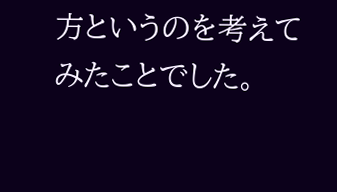方というのを考えてみたことでした。